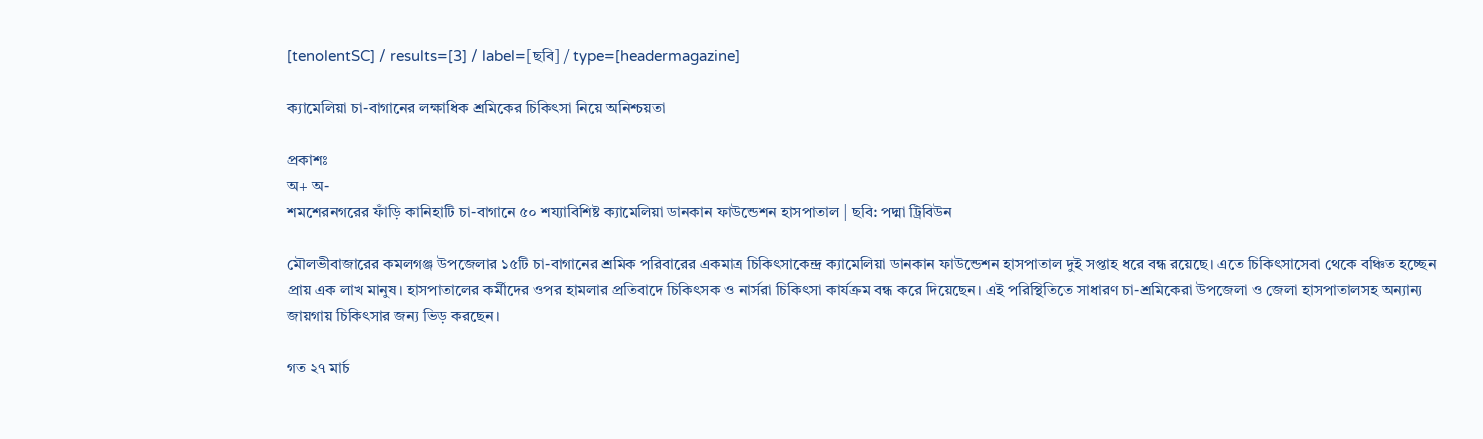[tenolentSC] / results=[3] / label=[ছবি] / type=[headermagazine]

ক্যামেলিয়া চা-বাগানের লক্ষাধিক শ্রমিকের চিকিৎসা নিয়ে অনিশ্চয়তা

প্রকাশঃ
অ+ অ-
শমশেরনগরের ফাঁড়ি কানিহাটি চা-বাগানে ৫০ শয্যাবিশিষ্ট ক্যামেলিয়া ডানকান ফাউন্ডেশন হাসপাতাল | ছবি: পদ্মা ট্রিবিউন

মৌলভীবাজারের কমলগঞ্জ উপজেলার ১৫টি চা-বাগানের শ্রমিক পরিবারের একমাত্র চিকিৎসাকেন্দ্র ক্যামেলিয়া ডানকান ফাউন্ডেশন হাসপাতাল দুই সপ্তাহ ধরে বন্ধ রয়েছে। এতে চিকিৎসাসেবা থেকে বঞ্চিত হচ্ছেন প্রায় এক লাখ মানুষ। হাসপাতালের কর্মীদের ওপর হামলার প্রতিবাদে চিকিৎসক ও নার্সরা চিকিৎসা কার্যক্রম বন্ধ করে দিয়েছেন। এই পরিস্থিতিতে সাধারণ চা-শ্রমিকেরা উপজেলা ও জেলা হাসপাতালসহ অন্যান্য জায়গায় চিকিৎসার জন্য ভিড় করছেন।

গত ২৭ মার্চ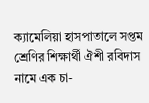ক্যামেলিয়া হাসপাতালে সপ্তম শ্রেণির শিক্ষার্থী ঐশী রবিদাস নামে এক চা-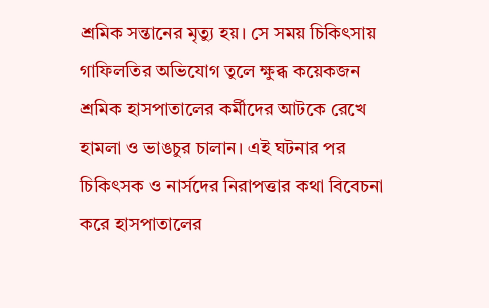শ্রমিক সন্তানের মৃত্যু হয়। সে সময় চিকিৎসায় গাফিলতির অভিযোগ তুলে ক্ষুব্ধ কয়েকজন শ্রমিক হাসপাতালের কর্মীদের আটকে রেখে হামলা ও ভাঙচুর চালান। এই ঘটনার পর চিকিৎসক ও নার্সদের নিরাপত্তার কথা বিবেচনা করে হাসপাতালের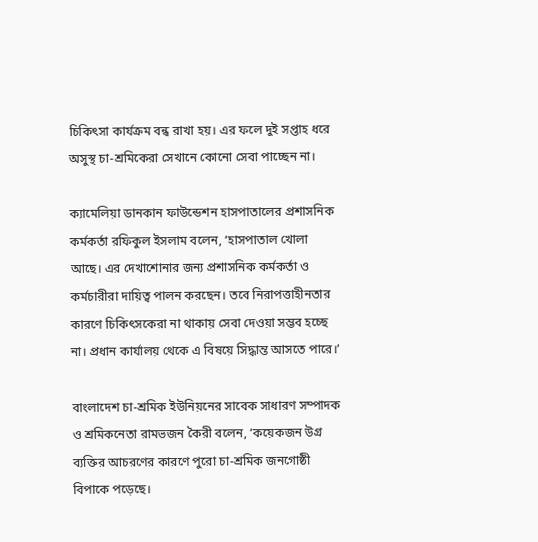চিকিৎসা কার্যক্রম বন্ধ রাখা হয়। এর ফলে দুই সপ্তাহ ধরে অসুস্থ চা-শ্রমিকেরা সেখানে কোনো সেবা পাচ্ছেন না।

ক্যামেলিয়া ডানকান ফাউন্ডেশন হাসপাতালের প্রশাসনিক কর্মকর্তা রফিকুল ইসলাম বলেন, ‘হাসপাতাল খোলা আছে। এর দেখাশোনার জন্য প্রশাসনিক কর্মকর্তা ও কর্মচারীরা দায়িত্ব পালন করছেন। তবে নিরাপত্তাহীনতার কারণে চিকিৎসকেরা না থাকায় সেবা দেওয়া সম্ভব হচ্ছে না। প্রধান কার্যালয় থেকে এ বিষয়ে সিদ্ধান্ত আসতে পারে।’

বাংলাদেশ চা-শ্রমিক ইউনিয়নের সাবেক সাধারণ সম্পাদক ও শ্রমিকনেতা রামভজন কৈরী বলেন, ‘কয়েকজন উগ্র ব্যক্তির আচরণের কারণে পুরো চা-শ্রমিক জনগোষ্ঠী বিপাকে পড়েছে।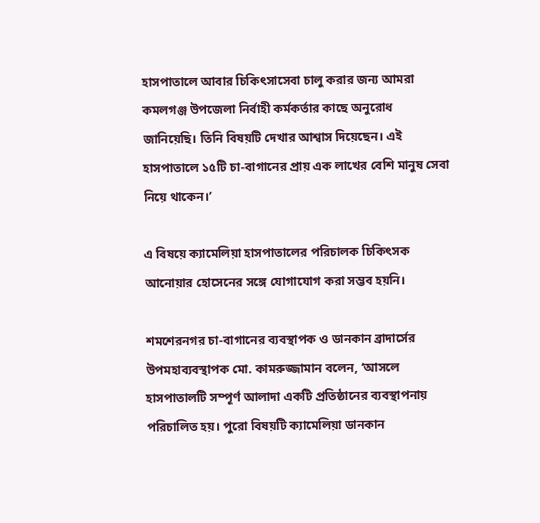হাসপাতালে আবার চিকিৎসাসেবা চালু করার জন্য আমরা কমলগঞ্জ উপজেলা নির্বাহী কর্মকর্তার কাছে অনুরোধ জানিয়েছি। তিনি বিষয়টি দেখার আশ্বাস দিয়েছেন। এই হাসপাতালে ১৫টি চা-বাগানের প্রায় এক লাখের বেশি মানুষ সেবা নিয়ে থাকেন।’

এ বিষয়ে ক্যামেলিয়া হাসপাতালের পরিচালক চিকিৎসক আনোয়ার হোসেনের সঙ্গে যোগাযোগ করা সম্ভব হয়নি।

শমশেরনগর চা-বাগানের ব্যবস্থাপক ও ডানকান ব্রাদার্সের উপমহাব্যবস্থাপক মো. কামরুজ্জামান বলেন, ‘আসলে হাসপাতালটি সম্পূর্ণ আলাদা একটি প্রতিষ্ঠানের ব্যবস্থাপনায় পরিচালিত হয়। পুরো বিষয়টি ক্যামেলিয়া ডানকান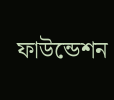ফাউন্ডেশন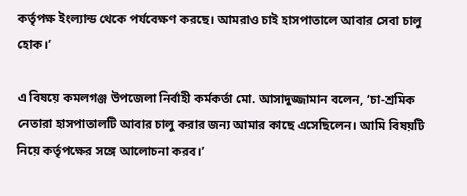কর্তৃপক্ষ ইংল্যান্ড থেকে পর্যবেক্ষণ করছে। আমরাও চাই হাসপাতালে আবার সেবা চালু হোক।’

এ বিষয়ে কমলগঞ্জ উপজেলা নির্বাহী কর্মকর্তা মো. আসাদুজ্জামান বলেন, ‘চা-শ্রমিক নেতারা হাসপাতালটি আবার চালু করার জন্য আমার কাছে এসেছিলেন। আমি বিষয়টি নিয়ে কর্তৃপক্ষের সঙ্গে আলোচনা করব।’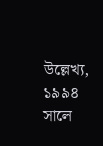উল্লেখ্য, ১৯৯৪ সালে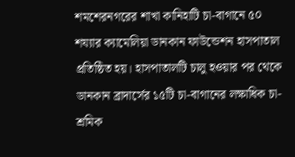শমশেরনগরের শাখা কানিহাটি চা-বাগানে ৫০ শয্যার ক্যামেলিয়া ডানকান ফাউন্ডেশন হাসপাতাল প্রতিষ্ঠিত হয়। হাসপাতালটি চালু হওয়ার পর থেকে ডানকান ব্রাদার্সের ১৫টি চা-বাগানের লক্ষাধিক চা-শ্রমিক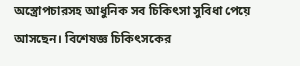অস্ত্রোপচারসহ আধুনিক সব চিকিৎসা সুবিধা পেয়ে আসছেন। বিশেষজ্ঞ চিকিৎসকের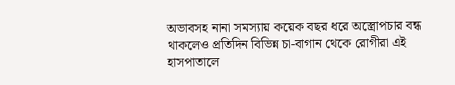অভাবসহ নানা সমস্যায় কয়েক বছর ধরে অস্ত্রোপচার বন্ধ থাকলেও প্রতিদিন বিভিন্ন চা-বাগান থেকে রোগীরা এই হাসপাতালে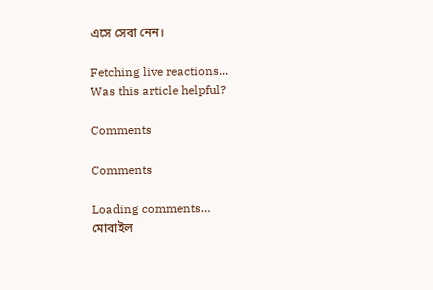এসে সেবা নেন।

Fetching live reactions...
Was this article helpful?

Comments

Comments

Loading comments…
মোবাইল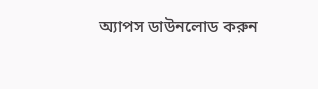অ্যাপস ডাউনলোড করুন